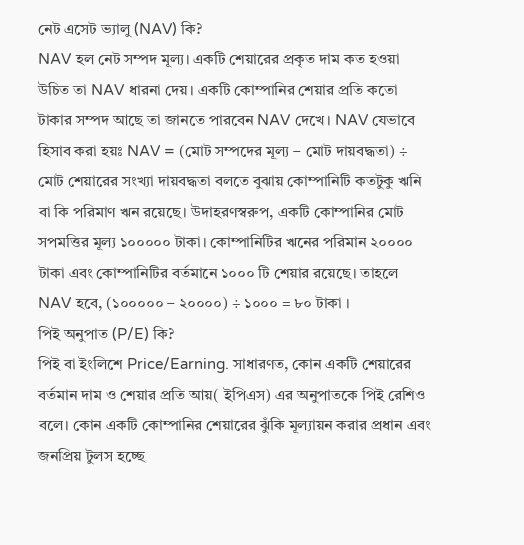নেট এসেট ভ্যালু (NAV) কি?
NAV হল নেট সম্পদ মূল্য। একটি শেয়ারের প্রকৃত দাম কত হওয়া উচিত তা NAV ধারনা দেয়। একটি কোম্পানির শেয়ার প্রতি কতো টাকার সম্পদ আছে তা জানতে পারবেন NAV দেখে। NAV যেভাবে হিসাব করা হয়ঃ NAV = (মোট সম্পদের মূল্য – মোট দায়বদ্ধতা) ÷ মোট শেয়ারের সংখ্যা দায়বদ্ধতা বলতে বুঝায় কোম্পানিটি কতটুকু ঋনি বা কি পরিমাণ ঋন রয়েছে। উদাহরণস্বরুপ, একটি কোম্পানির মোট সপমত্তির মূল্য ১০০০০০ টাকা। কোম্পানিটির ঋনের পরিমান ২০০০০ টাকা এবং কোম্পানিটির বর্তমানে ১০০০ টি শেয়ার রয়েছে। তাহলে NAV হবে, (১০০০০০ – ২০০০০) ÷ ১০০০ = ৮০ টাকা ।
পিই অনুপাত (P/E) কি?
পিই বা ইংলিশে Price/Earning. সাধারণত, কোন একটি শেয়ারের বর্তমান দাম ও শেয়ার প্রতি আয়( ইপিএস) এর অনুপাতকে পিই রেশিও বলে। কোন একটি কোম্পানির শেয়ারের ঝুঁকি মূল্যায়ন করার প্রধান এবং জনপ্রিয় টুলস হচ্ছে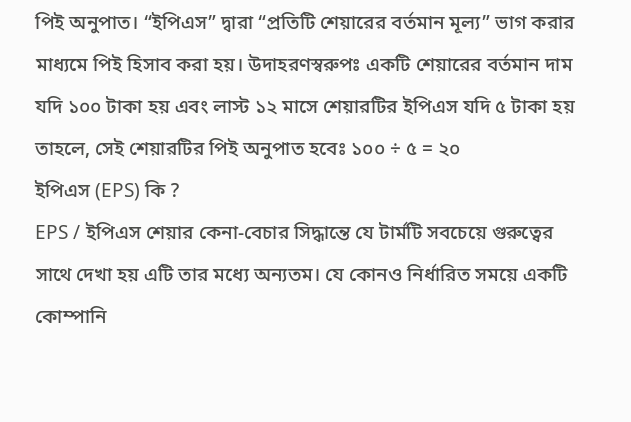পিই অনুপাত। “ইপিএস” দ্বারা “প্রতিটি শেয়ারের বর্তমান মূল্য” ভাগ করার মাধ্যমে পিই হিসাব করা হয়। উদাহরণস্বরুপঃ একটি শেয়ারের বর্তমান দাম যদি ১০০ টাকা হয় এবং লাস্ট ১২ মাসে শেয়ারটির ইপিএস যদি ৫ টাকা হয় তাহলে, সেই শেয়ারটির পিই অনুপাত হবেঃ ১০০ ÷ ৫ = ২০
ইপিএস (EPS) কি ?
EPS / ইপিএস শেয়ার কেনা-বেচার সিদ্ধান্তে যে টার্মটি সবচেয়ে গুরুত্বের সাথে দেখা হয় এটি তার মধ্যে অন্যতম। যে কোনও নির্ধারিত সময়ে একটি কোম্পানি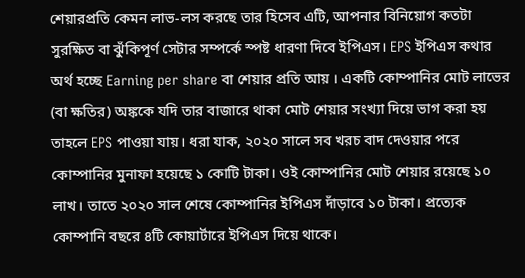শেয়ারপ্রতি কেমন লাভ-লস করছে তার হিসেব এটি, আপনার বিনিয়োগ কতটা সুরক্ষিত বা ঝুঁকিপূর্ণ সেটার সম্পর্কে স্পষ্ট ধারণা দিবে ইপিএস। EPS ইপিএস কথার অর্থ হচ্ছে Earning per share বা শেয়ার প্রতি আয় । একটি কোম্পানির মোট লাভের (বা ক্ষতির) অঙ্ককে যদি তার বাজারে থাকা মোট শেয়ার সংখ্যা দিয়ে ভাগ করা হয় তাহলে EPS পাওয়া যায়। ধরা যাক, ২০২০ সালে সব খরচ বাদ দেওয়ার পরে কোম্পানির মুনাফা হয়েছে ১ কোটি টাকা। ওই কোম্পানির মোট শেয়ার রয়েছে ১০ লাখ। তাতে ২০২০ সাল শেষে কোম্পানির ইপিএস দাঁড়াবে ১০ টাকা। প্রত্যেক কোম্পানি বছরে ৪টি কোয়ার্টারে ইপিএস দিয়ে থাকে।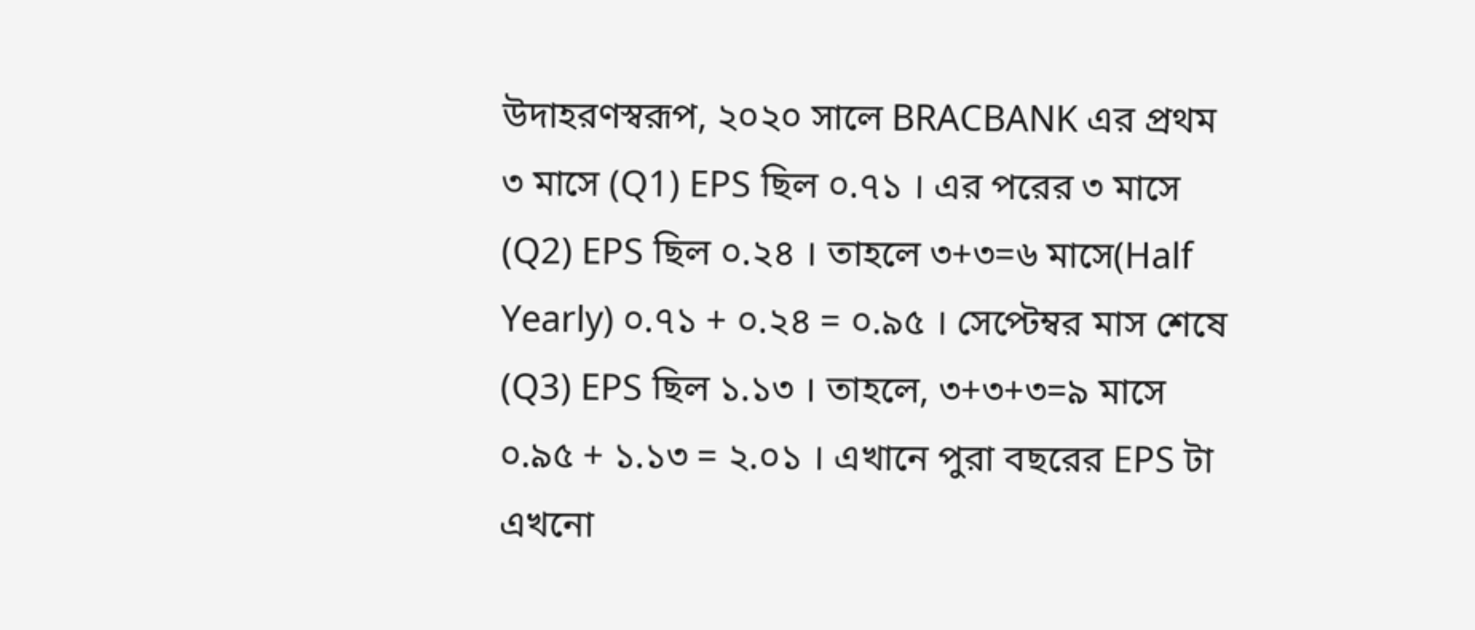উদাহরণস্বরূপ, ২০২০ সালে BRACBANK এর প্রথম ৩ মাসে (Q1) EPS ছিল ০.৭১ । এর পরের ৩ মাসে (Q2) EPS ছিল ০.২৪ । তাহলে ৩+৩=৬ মাসে(Half Yearly) ০.৭১ + ০.২৪ = ০.৯৫ । সেপ্টেম্বর মাস শেষে (Q3) EPS ছিল ১.১৩ । তাহলে, ৩+৩+৩=৯ মাসে ০.৯৫ + ১.১৩ = ২.০১ । এখানে পুরা বছরের EPS টা এখনো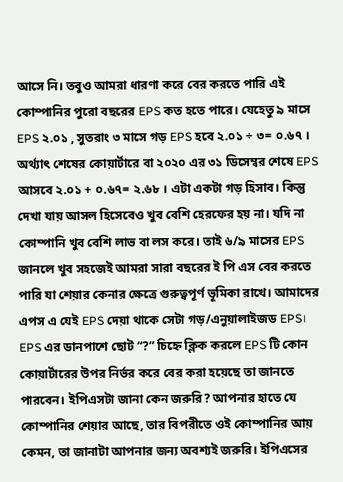আসে নি। তবুও আমরা ধারণা করে বের করতে পারি এই কোম্পানির পুরো বছরের EPS কত হতে পারে। যেহেতু ৯ মাসে EPS ২.০১ , সুতরাং ৩ মাসে গড় EPS হবে ২.০১ ÷ ৩= ০.৬৭ । অর্থ্যাৎ শেষের কোয়ার্টারে বা ২০২০ এর ৩১ ডিসেম্বর শেষে EPS আসবে ২.০১ + ০.৬৭= ২.৬৮ । এটা একটা গড় হিসাব। কিন্তু দেখা যায় আসল হিসেবেও খুব বেশি হেরফের হয় না। যদি না কোম্পানি খুব বেশি লাভ বা লস করে। তাই ৬/৯ মাসের EPS জানলে খুব সহজেই আমরা সারা বছরের ই পি এস বের করতে পারি যা শেয়ার কেনার ক্ষেত্রে গুরুত্বপূর্ণ ভূমিকা রাখে। আমাদের এপস এ যেই EPS দেয়া থাকে সেটা গড়/এনুয়ালাইজড EPS। EPS এর ডানপাশে ছোট “?” চিহ্নে ক্লিক করলে EPS টি কোন কোয়ার্টারের উপর নির্ভর করে বের করা হয়েছে তা জানতে পারবেন। ইপিএসটা জানা কেন জরুরি? আপনার হাতে যে কোম্পানির শেয়ার আছে, তার বিপরীতে ওই কোম্পানির আয় কেমন, তা জানাটা আপনার জন্য অবশ্যই জরুরি। ইপিএসের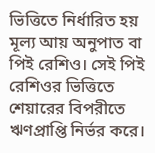ভিত্তিতে নির্ধারিত হয় মূল্য আয় অনুপাত বা পিই রেশিও। সেই পিই রেশিওর ভিত্তিতে শেয়ারের বিপরীতে ঋণপ্রাপ্তি নির্ভর করে।